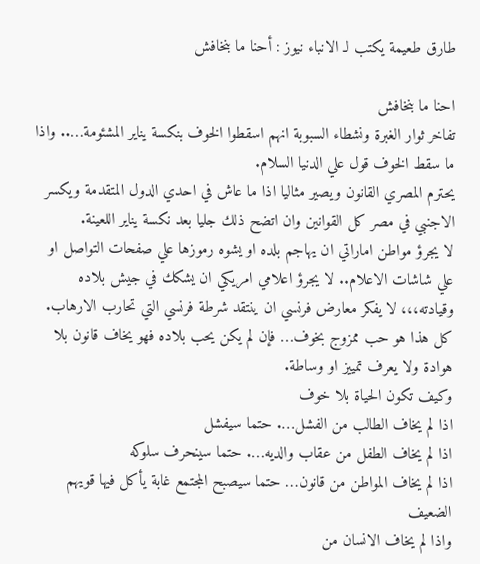طارق طعيمة يكتب لـ الانباء نيوز : أحنا ما بنخافش

احنا ما بنخافش
تفاخر ثوار الغبرة ونشطاء السبوبة انهم اسقطوا الخوف بنكسة يناير المشئومة….. واذا ما سقط الخوف قول علي الدنيا السلام.
يحترم المصري القانون ويصير مثاليا اذا ما عاش في احدي الدول المتقدمة ويكسر الاجنبي في مصر كل القوانين وان اتضح ذلك جليا بعد نكسة يناير اللعينة.
لا يجرؤ مواطن اماراتي ان يهاجم بلده او يشوه رموزها علي صفحات التواصل او علي شاشات الاعلام.. لا يجرؤ اعلامي امريكي ان يشكك في جيش بلاده وقيادته،،، لا يفكر معارض فرنسي ان ينتقد شرطة فرنسي التي تحارب الارهاب.
كل هذا هو حب ممزوج بخوف… فإن لم يكن يحب بلاده فهو يخاف قانون بلا هوادة ولا يعرف تمييز او وساطة.
وكيف تكون الحياة بلا خوف
اذا لم يخاف الطالب من الفشل…. حتما سيفشل
اذا لم يخاف الطفل من عقاب والديه…. حتما سينحرف سلوكه
اذا لم يخاف المواطن من قانون… حتما سيصبح المجتمع غابة يأكل فيها قويهم الضعيف
واذا لم يخاف الانسان من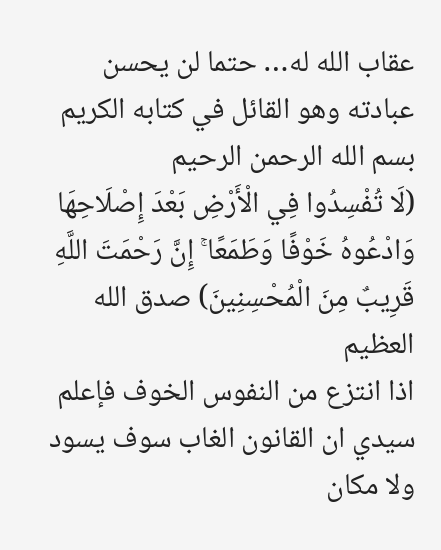عقاب الله له… حتما لن يحسن عبادته وهو القائل في كتابه الكريم بسم الله الرحمن الرحيم
(لَا تُفْسِدُوا فِي الْأَرْضِ بَعْدَ إِصْلَاحِهَا وَادْعُوهُ خَوْفًا وَطَمَعًا ۚ إِنَّ رَحْمَتَ اللَّهِ قَرِيبٌ مِنَ الْمُحْسِنِينَ) صدق الله العظيم
اذا انتزع من النفوس الخوف فإعلم سيدي ان القانون الغاب سوف يسود ولا مكان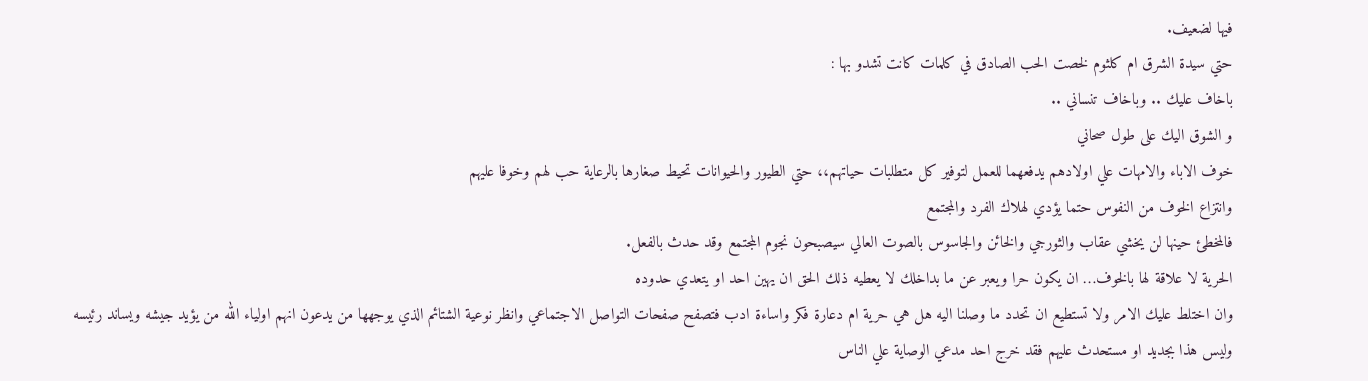فيها لضعيف.
حتي سيدة الشرق ام كلثوم لخصت الحب الصادق في كلمات كانت تشدو بها :
باخاف عليك .. وباخاف تنساني ..
و الشوق اليك على طول صحاني
خوف الاباء والامهات علي اولادهم يدفعهما للعمل لتوفير كل متطلبات حياتهم،، حتي الطيور والحيوانات تحيط صغارها بالرعاية حب لهم وخوفا عليهم
وانتزاع الخوف من النفوس حتما يؤدي لهلاك الفرد والمجتمع
فالمخطئ حينها لن يخشي عقاب والثورجي والخائن والجاسوس بالصوت العالي سيصبحون نجوم المجتمع وقد حدث بالفعل.
الحرية لا علاقة لها بالخوف… ان يكون حرا ويعبر عن ما بداخلك لا يعطيه ذلك الحق ان يهين احد او يتعدي حدوده
وان اختلط عليك الامر ولا تستطيع ان تحدد ما وصلنا اليه هل هي حرية ام دعارة فكر واساءة ادب فتصفح صفحات التواصل الاجتماعي وانظر نوعية الشتائم الذي يوجهها من يدعون انهم اولياء الله من يؤيد جيشه ويساند رئيسه
وليس هذا بجديد او مستحدث عليهم فقد خرج احد مدعي الوصاية علي الناس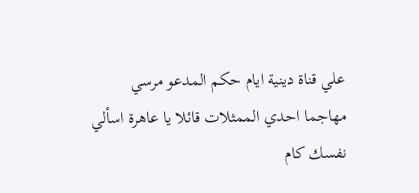علي قناة دينية ايام حكم المدعو مرسي
مهاجما احدي الممثلات قائلا يا عاهرة اسألي نفسك كام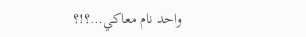واحد نام معاكي…؟!؟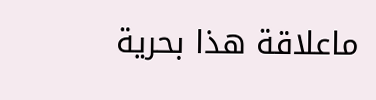ماعلاقة هذا بحرية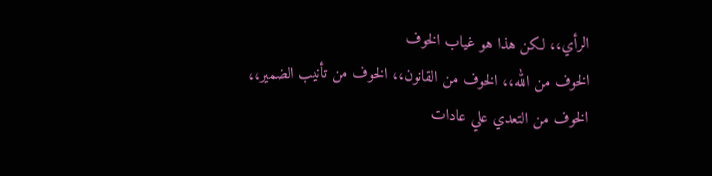الرأي،، لكن هذا هو غياب الخوف
الخوف من الله،، الخوف من القانون،، الخوف من تأنيب الضمير،، الخوف من التعدي علي عادات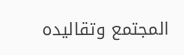المجتمع وتقاليده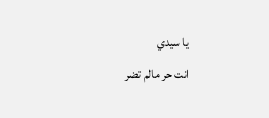يا سيدي
انت حر مالم تضر